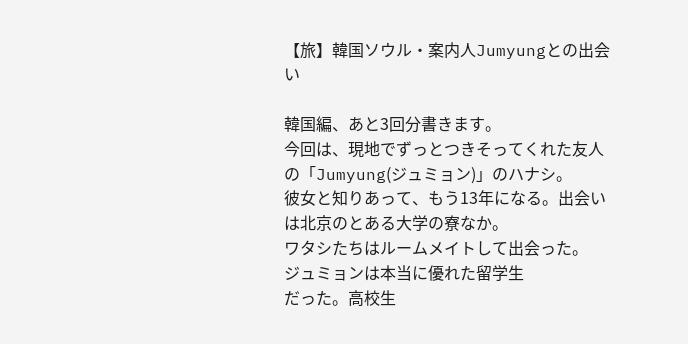【旅】韓国ソウル・案内人Jumyungとの出会い

韓国編、あと3回分書きます。
今回は、現地でずっとつきそってくれた友人の「Jumyung(ジュミョン)」のハナシ。
彼女と知りあって、もう13年になる。出会いは北京のとある大学の寮なか。
ワタシたちはルームメイトして出会った。
ジュミョンは本当に優れた留学生
だった。高校生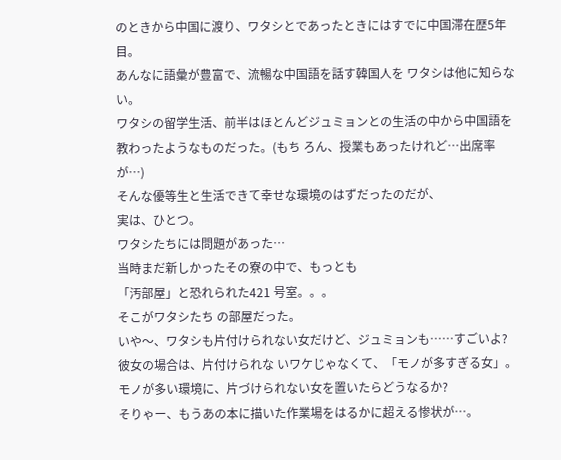のときから中国に渡り、ワタシとであったときにはすでに中国滞在歴5年目。
あんなに語彙が豊富で、流暢な中国語を話す韓国人を ワタシは他に知らない。
ワタシの留学生活、前半はほとんどジュミョンとの生活の中から中国語を
教わったようなものだった。(もち ろん、授業もあったけれど…出席率が…)
そんな優等生と生活できて幸せな環境のはずだったのだが、
実は、ひとつ。
ワタシたちには問題があった…
当時まだ新しかったその寮の中で、もっとも
「汚部屋」と恐れられた421 号室。。。
そこがワタシたち の部屋だった。
いや〜、ワタシも片付けられない女だけど、ジュミョンも……すごいよ?
彼女の場合は、片付けられな いワケじゃなくて、「モノが多すぎる女」。
モノが多い環境に、片づけられない女を置いたらどうなるか?
そりゃー、もうあの本に描いた作業場をはるかに超える惨状が…。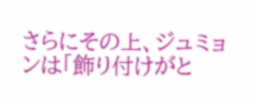さらにその上、ジュミョンは「飾り付けがと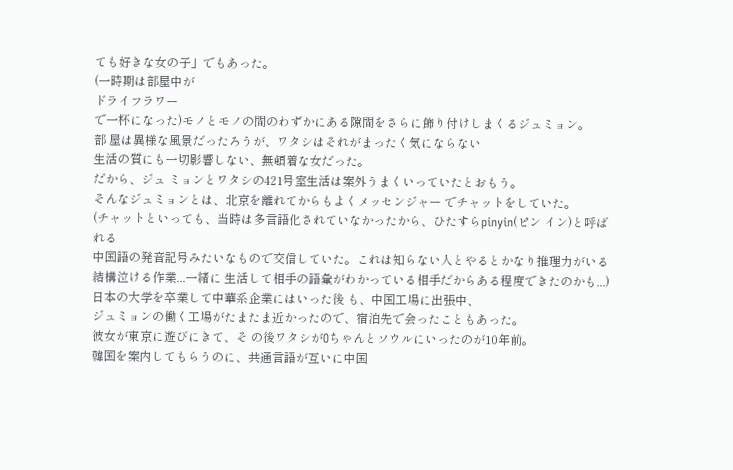ても好きな女の子」でもあった。
(一時期は部屋中が
ドライフラワー
で一杯になった)モノとモノの間のわずかにある隙間をさらに飾り付けしまくるジュミョン。
部 屋は異様な風景だったろうが、ワタシはそれがまったく気にならない
生活の質にも一切影響しない、無頓着な女だった。
だから、ジュ ミョンとワタシの421号室生活は案外うまくいっていたとおもう。
そんなジュミョンとは、北京を離れてからもよくメッセンジャー でチャットをしていた。
(チャットといっても、当時は多言語化されていなかったから、ひたすらpinyin(ピン イン)と呼ばれる
中国語の発音記号みたいなもので交信していた。これは知らない人とやるとかなり推理力がいる
結構泣ける作業...一緒に 生活して相手の語彙がわかっている相手だからある程度できたのかも...)
日本の大学を卒業して中華系企業にはいった後 も、中国工場に出張中、
ジュミョンの働く工場がたまたま近かったので、宿泊先で会ったこともあった。
彼女が東京に遊びにきて、そ の後ワタシがOちゃんとソウルにいったのが10年前。
韓国を案内してもらうのに、共通言語が互いに中国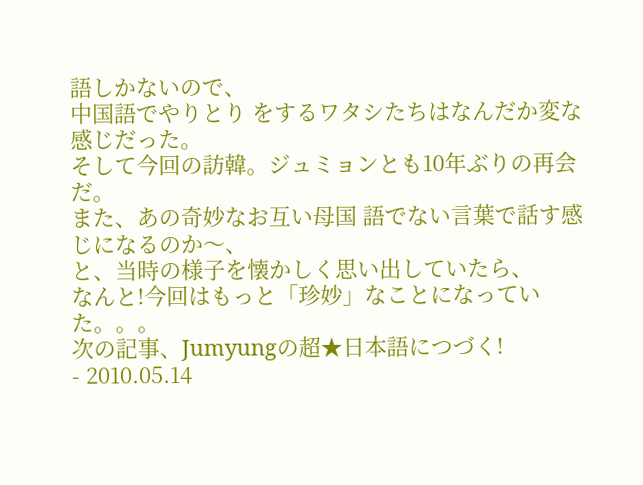語しかないので、
中国語でやりとり をするワタシたちはなんだか変な感じだった。
そして今回の訪韓。ジュミョンとも10年ぶりの再会だ。
また、あの奇妙なお互い母国 語でない言葉で話す感じになるのか〜、
と、当時の様子を懐かしく思い出していたら、
なんと!今回はもっと「珍妙」なことになってい た。。。
次の記事、Jumyungの超★日本語につづく!
- 2010.05.14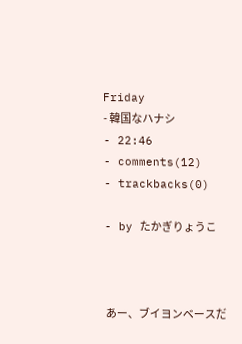Friday
- 韓国なハナシ
- 22:46
- comments(12)
- trackbacks(0)

- by たかぎりょうこ



あー、ブイヨンベースだ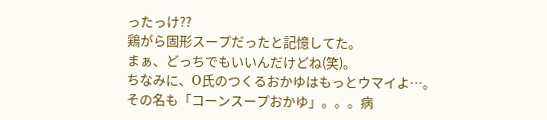ったっけ??
鶏がら固形スープだったと記憶してた。
まぁ、どっちでもいいんだけどね(笑)。
ちなみに、O氏のつくるおかゆはもっとウマイよ…。
その名も「コーンスープおかゆ」。。。病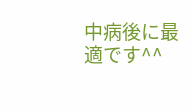中病後に最適です^^